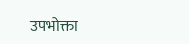उपभोक्ता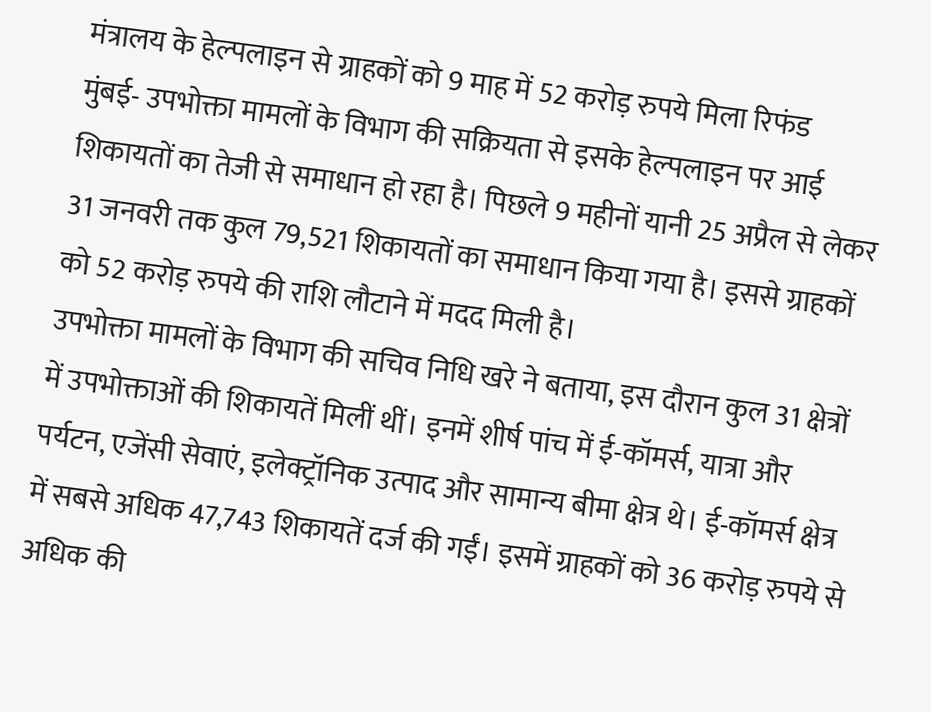मंत्रालय के हेल्पलाइन से ग्राहकों को 9 माह में 52 करोड़ रुपये मिला रिफंड
मुंबई- उपभोक्ता मामलों के विभाग की सक्रियता से इसके हेल्पलाइन पर आई शिकायतों का तेजी से समाधान हो रहा है। पिछले 9 महीनों यानी 25 अप्रैल से लेकर 31 जनवरी तक कुल 79,521 शिकायतों का समाधान किया गया है। इससे ग्राहकों को 52 करोड़ रुपये की राशि लौटाने में मदद मिली है।
उपभोक्ता मामलों के विभाग की सचिव निधि खरे ने बताया, इस दौरान कुल 31 क्षेत्रों में उपभोक्ताओं की शिकायतें मिलीं थीं। इनमें शीर्ष पांच में ई-कॉमर्स, यात्रा और पर्यटन, एजेंसी सेवाएं, इलेक्ट्रॉनिक उत्पाद और सामान्य बीमा क्षेत्र थे। ई-कॉमर्स क्षेत्र में सबसे अधिक 47,743 शिकायतें दर्ज की गईं। इसमें ग्राहकों को 36 करोड़ रुपये से अधिक की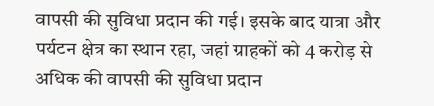वापसी की सुविधा प्रदान की गई। इसके बाद यात्रा और पर्यटन क्षेत्र का स्थान रहा, जहां ग्राहकों को 4 करोड़ से अधिक की वापसी की सुविधा प्रदान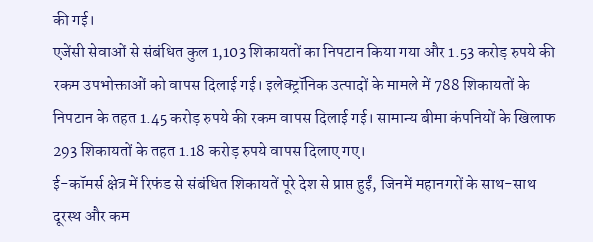की गई।
एजेंसी सेवाओं से संबंधित कुल 1,103 शिकायतों का निपटान किया गया और 1.53 करोड़ रुपये की रकम उपभोक्ताओं को वापस दिलाई गई। इलेक्ट्रॉनिक उत्पादों के मामले में 788 शिकायतों के निपटान के तहत 1.45 करोड़ रुपये की रकम वापस दिलाई गई। सामान्य बीमा कंपनियों के खिलाफ 293 शिकायतों के तहत 1.18 करोड़ रुपये वापस दिलाए गए।
ई-कॉमर्स क्षेत्र में रिफंड से संबंधित शिकायतें पूरे देश से प्राप्त हुईं, जिनमें महानगरों के साथ-साथ दूरस्थ और कम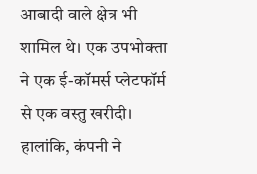आबादी वाले क्षेत्र भी शामिल थे। एक उपभोक्ता ने एक ई-कॉमर्स प्लेटफॉर्म से एक वस्तु खरीदी। हालांकि, कंपनी ने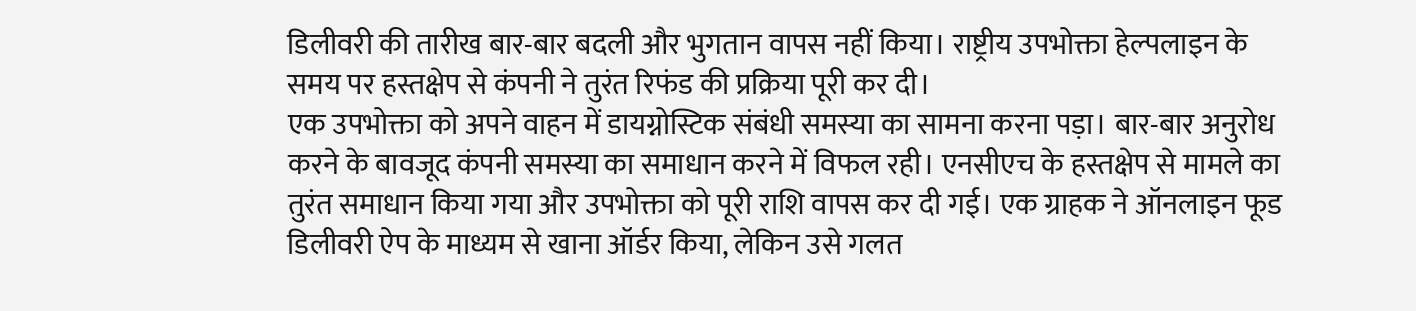डिलीवरी की तारीख बार-बार बदली और भुगतान वापस नहीं किया। राष्ट्रीय उपभोक्ता हेल्पलाइन के समय पर हस्तक्षेप से कंपनी ने तुरंत रिफंड की प्रक्रिया पूरी कर दी।
एक उपभोक्ता को अपने वाहन में डायग्नोस्टिक संबंधी समस्या का सामना करना पड़ा। बार-बार अनुरोध करने के बावजूद कंपनी समस्या का समाधान करने में विफल रही। एनसीएच के हस्तक्षेप से मामले का तुरंत समाधान किया गया और उपभोक्ता को पूरी राशि वापस कर दी गई। एक ग्राहक ने ऑनलाइन फूड डिलीवरी ऐप के माध्यम से खाना ऑर्डर किया, लेकिन उसे गलत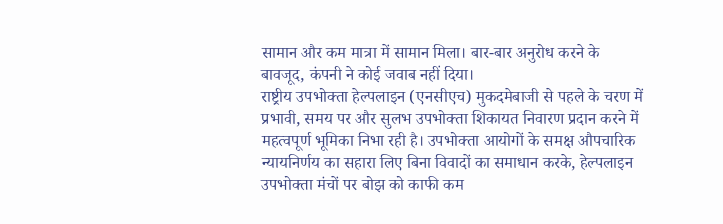सामान और कम मात्रा में सामान मिला। बार-बार अनुरोध करने के बावजूद, कंपनी ने कोई जवाब नहीं दिया।
राष्ट्रीय उपभोक्ता हेल्पलाइन (एनसीएच) मुकदमेबाजी से पहले के चरण में प्रभावी, समय पर और सुलभ उपभोक्ता शिकायत निवारण प्रदान करने में महत्वपूर्ण भूमिका निभा रही है। उपभोक्ता आयोगों के समक्ष औपचारिक न्यायनिर्णय का सहारा लिए बिना विवादों का समाधान करके, हेल्पलाइन उपभोक्ता मंचों पर बोझ को काफी कम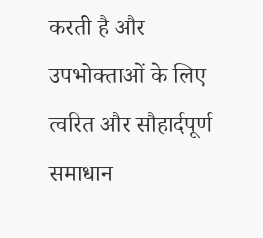करती है और उपभोक्ताओं के लिए त्वरित और सौहार्दपूर्ण समाधान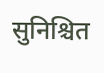सुनिश्चित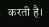करती है।